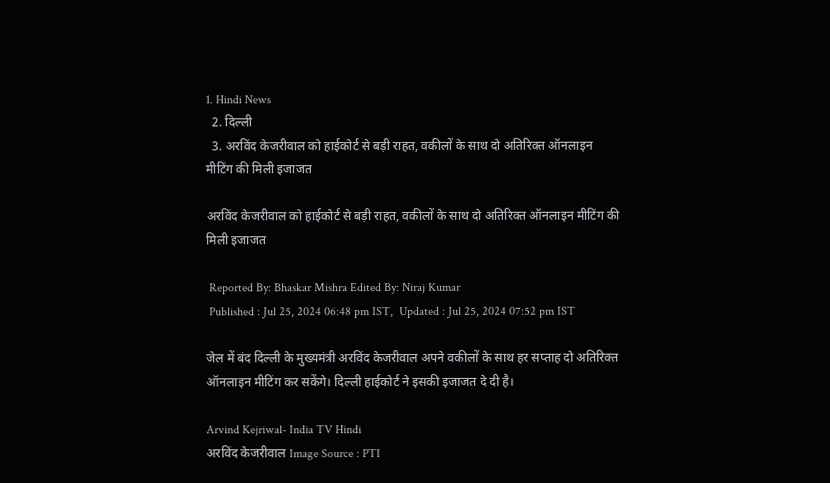1. Hindi News
  2. दिल्ली
  3. अरविंद केजरीवाल को हाईकोर्ट से बड़ी राहत, वकीलों के साथ दो अतिरिक्त ऑनलाइन मीटिंग की मिली इजाजत

अरविंद केजरीवाल को हाईकोर्ट से बड़ी राहत, वकीलों के साथ दो अतिरिक्त ऑनलाइन मीटिंग की मिली इजाजत

 Reported By: Bhaskar Mishra Edited By: Niraj Kumar
 Published : Jul 25, 2024 06:48 pm IST,  Updated : Jul 25, 2024 07:52 pm IST

जेल में बंद दिल्ली के मुख्यमंत्री अरविंद केजरीवाल अपने वकीलों के साथ हर सप्ताह दो अतिरिक्त ऑनलाइन मीटिंग कर सकेंगे। दिल्ली हाईकोर्ट ने इसकी इजाजत दे दी है।

Arvind Kejriwal- India TV Hindi
अरविंद केजरीवाल Image Source : PTI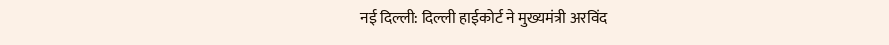नई दिल्ली: दिल्ली हाईकोर्ट ने मुख्यमंत्री अरविंद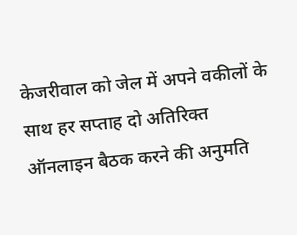केजरीवाल को जेल में अपने वकीलों के साथ हर सप्ताह दो अतिरिक्त ऑनलाइन बैठक करने की अनुमति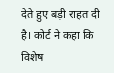देते हुए बड़ी राहत दी है। कोर्ट ने कहा कि विशेष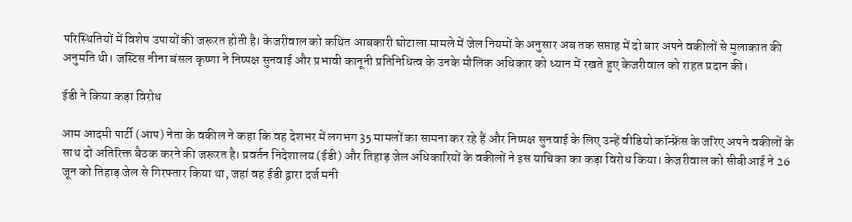परिस्थितियों में विशेष उपायों की जरूरत होती है। केजरीवाल को कथित आबकारी घोटाला मामले में जेल नियमों के अनुसार अब तक सप्ताह में दो बार अपने वकीलों से मुलाकात की अनुमति थी। जस्टिस नीना बंसल कृष्णा ने निष्पक्ष सुनवाई और प्रभावी कानूनी प्रतिनिधित्व के उनके मौलिक अधिकार को ध्यान में रखते हुए केजरीवाल को राहत प्रदान की।

ईडी ने किया कड़ा विरोध

आम आदमी पार्टी (आप) नेता के वकील ने कहा कि वह देशभर में लगभग 35 मामलों का सामना कर रहे हैं और निष्पक्ष सुनवाई के लिए उन्हें वीडियो कॉन्फ्रेंस के जरिए अपने वकीलों के साथ दो अतिरिक्त बैठक करने की जरूरत है। प्रवर्तन निदेशालय (ईडी) और तिहाड़ जेल अधिकारियों के वकीलों ने इस याचिका का कड़ा विरोध किया। केजरीवाल को सीबीआई ने 26 जून को तिहाड़ जेल से गिरफ्तार किया था, जहां वह ईडी द्वारा दर्ज मनी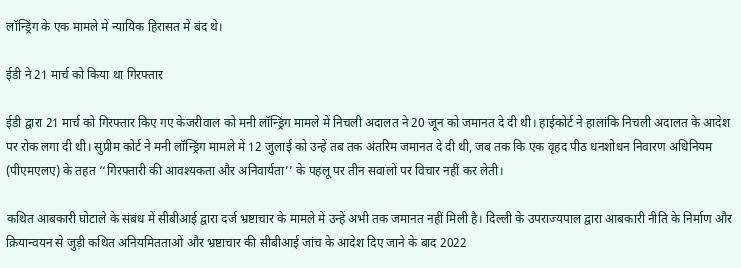लॉन्ड्रिंग के एक मामले में न्यायिक हिरासत में बंद थे।

ईडी ने 21 मार्च को किया था गिरफ्तार

ईडी द्वारा 21 मार्च को गिरफ्तार किए गए केजरीवाल को मनी लॉन्ड्रिंग मामले में निचली अदालत ने 20 जून को जमानत दे दी थी। हाईकोर्ट ने हालांकि निचली अदालत के आदेश पर रोक लगा दी थी। सुप्रीम कोर्ट ने मनी लॉन्ड्रिंग मामले में 12 जुलाई को उन्हें तब तक अंतरिम जमानत दे दी थी, जब तक कि एक वृहद पीठ धनशोधन निवारण अधिनियम (पीएमएलए) के तहत ‘‘गिरफ्तारी की आवश्यकता और अनिवार्यता’’ के पहलू पर तीन सवालों पर विचार नहीं कर लेती।

कथित आबकारी घोटाले के संबंध में सीबीआई द्वारा दर्ज भ्रष्टाचार के मामले में उन्हें अभी तक जमानत नहीं मिली है। दिल्ली के उपराज्यपाल द्वारा आबकारी नीति के निर्माण और क्रियान्वयन से जुड़ी कथित अनियमितताओं और भ्रष्टाचार की सीबीआई जांच के आदेश दिए जाने के बाद 2022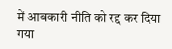में आबकारी नीति को रद्द कर दिया गया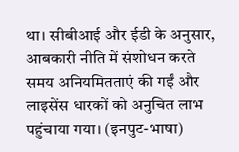था। सीबीआई और ईडी के अनुसार, आबकारी नीति में संशोधन करते समय अनियमितताएं की गईं और लाइसेंस धारकों को अनुचित लाभ पहुंचाया गया। (इनपुट-भाषा)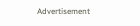Advertisement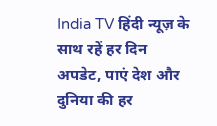India TV हिंदी न्यूज़ के साथ रहें हर दिन अपडेट, पाएं देश और दुनिया की हर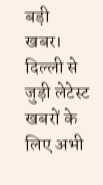बड़ी खबर। दिल्ली से जुड़ी लेटेस्ट खबरों के लिए अभी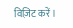विज़िट करें।